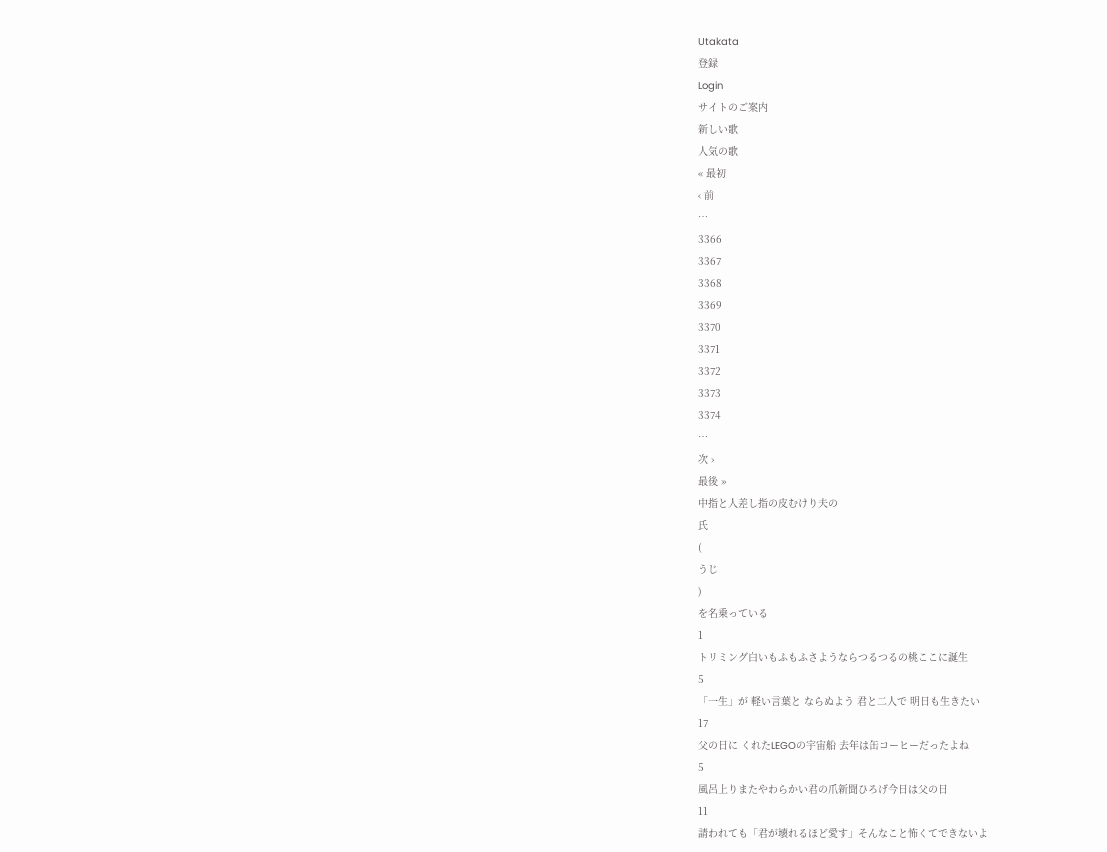Utakata
登録
Login
サイトのご案内
新しい歌
人気の歌
« 最初
‹ 前
…
3366
3367
3368
3369
3370
3371
3372
3373
3374
…
次 ›
最後 »
中指と人差し指の皮むけり夫の
氏
(
うじ
)
を名乗っている
1
トリミング白いもふもふさようならつるつるの桃ここに誕生
5
「一生」が 軽い言葉と ならぬよう 君と二人で 明日も生きたい
17
父の日に くれたLEGOの宇宙船 去年は缶コーヒーだったよね
5
風呂上りまたやわらかい君の爪新聞ひろげ今日は父の日
11
請われても「君が壊れるほど愛す」そんなこと怖くてできないよ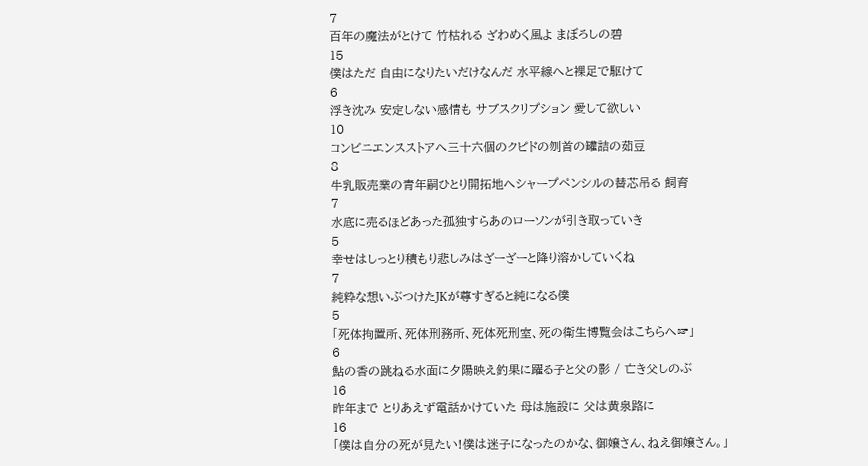7
百年の魔法がとけて 竹枯れる ざわめく風よ まぼろしの碧
15
僕はただ 自由になりたいだけなんだ 水平線へと裸足で駆けて
6
浮き沈み 安定しない感情も サブスクリプション 愛して欲しい
10
コンビニエンスストアへ三十六個のクピドの刎首の罐詰の茹豆
8
牛乳販売業の青年嗣ひとり開拓地へシャープペンシルの替芯吊る 飼育
7
水底に売るほどあった孤独すらあのローソンが引き取っていき
5
幸せはしっとり積もり悲しみはざーざーと降り溶かしていくね
7
純粋な想いぶつけたJKが尊すぎると純になる僕
5
「死体拘置所、死体刑務所、死体死刑室、死の衛生博覧会はこちらへ☞」
6
鮎の香の跳ねる水面に夕陽映え釣果に躍る子と父の影 / 亡き父しのぶ
16
昨年まで とりあえず電話かけていた 母は施設に 父は黄泉路に
16
「僕は自分の死が見たい!僕は迷子になったのかな、御嬢さん、ねえ御嬢さん。」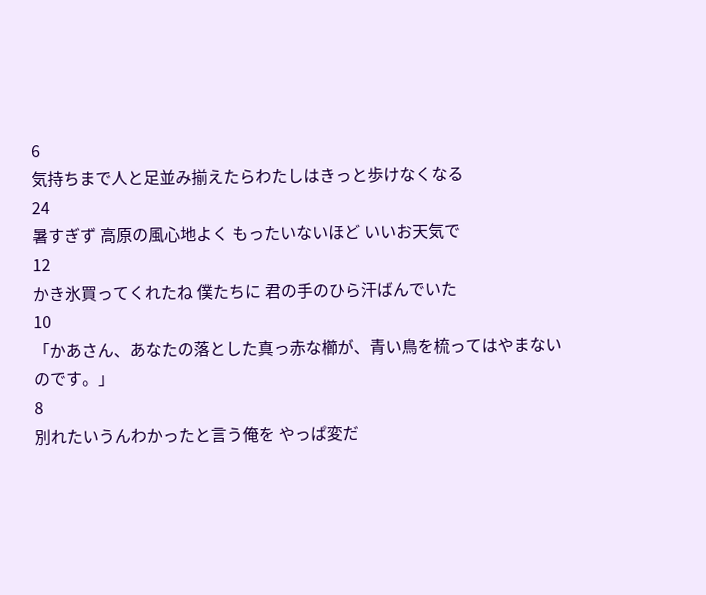6
気持ちまで人と足並み揃えたらわたしはきっと歩けなくなる
24
暑すぎず 高原の風心地よく もったいないほど いいお天気で
12
かき氷買ってくれたね 僕たちに 君の手のひら汗ばんでいた
10
「かあさん、あなたの落とした真っ赤な櫛が、青い鳥を梳ってはやまないのです。」
8
別れたいうんわかったと言う俺を やっぱ変だ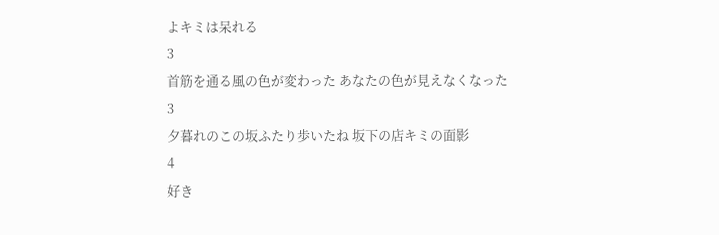よキミは呆れる
3
首筋を通る風の色が変わった あなたの色が見えなくなった
3
夕暮れのこの坂ふたり歩いたね 坂下の店キミの面影
4
好き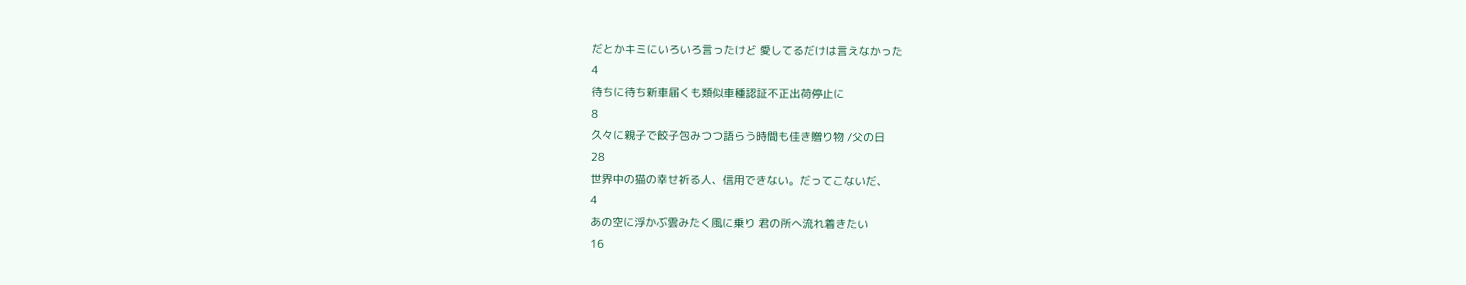だとかキミにいろいろ言ったけど 愛してるだけは言えなかった
4
待ちに待ち新車届くも類似車種認証不正出荷停止に
8
久々に親子で餃子包みつつ語らう時間も佳き贈り物 /父の日
28
世界中の猫の幸せ祈る人、信用できない。だってこないだ、
4
あの空に浮かぶ雲みたく風に乗り 君の所へ流れ着きたい
16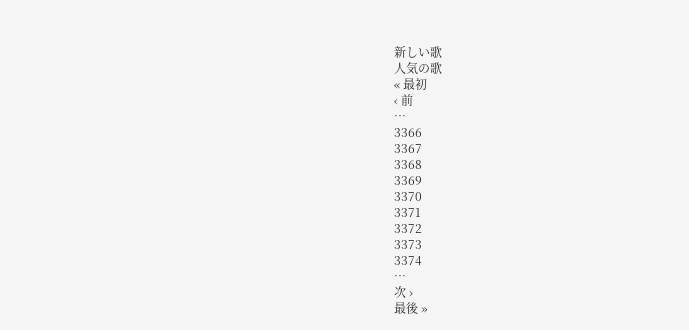新しい歌
人気の歌
« 最初
‹ 前
…
3366
3367
3368
3369
3370
3371
3372
3373
3374
…
次 ›
最後 »